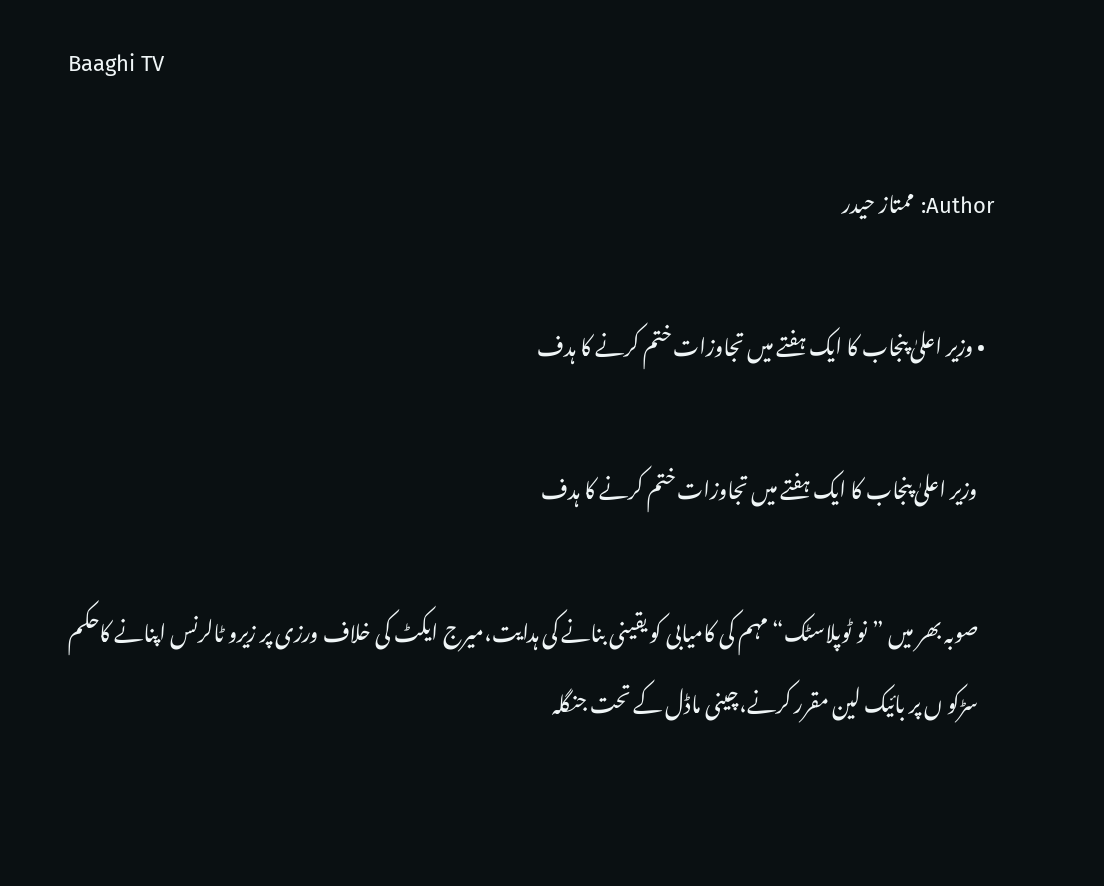Baaghi TV

Author: ممتاز حیدر

  • وزیر اعلیٰ پنجاب کا ایک ہفتے میں تجاوزات ختم کرنے کا ہدف

    وزیر اعلیٰ پنجاب کا ایک ہفتے میں تجاوزات ختم کرنے کا ہدف

    صوبہ بھر میں ”نو ٹوپلاسٹک“مہم کی کامیابی کو یقینی بنانے کی ہدایت،میرج ایکٹ کی خلاف ورزی پر زیرو ٹالرنس اپنانے کاحکم
    سڑکو ں پر بائیک لین مقرر کرنے،چینی ماڈل کے تحت جنگلہ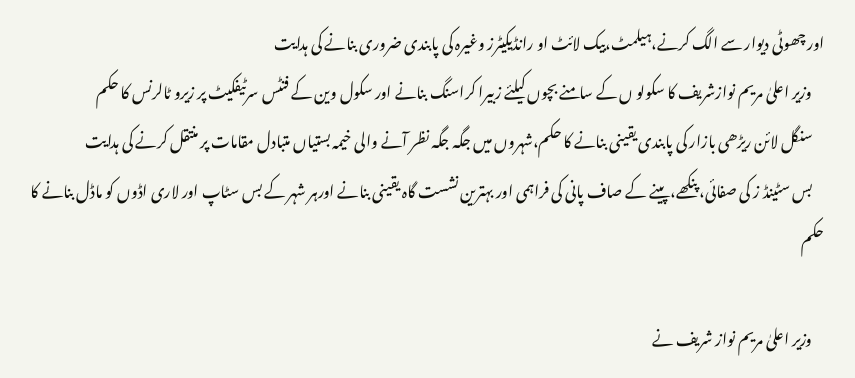اور چھوٹی دیوار سے الگ کرنے،ہیلمٹ،بیک لائٹ او رانڈیکیٹرز وغیرہ کی پابندی ضروری بنانے کی ہدایت
    وزیر اعلیٰ مریم نوازشریف کا سکولو ں کے سامنے بچوں کیلئے زبیرا کراسنگ بنانے اور سکول وین کے فنٹس سرٹیفکیٹ پر زیرو ٹالرنس کا حکم
    سنگل لائن ریڑھی بازار کی پابندی یقینی بنانے کا حکم،شہروں میں جگہ جگہ نظر آنے والی خیمہ بستیاں متبادل مقامات پر منتقل کرنے کی ہدایت
    بس سٹینڈ ز کی صفائی،پنکھے،پینے کے صاف پانی کی فراہمی اور بہترین نشست گاہ یقینی بنانے اورہر شہر کے بس سٹاپ اور لاری اڈوں کو ماڈل بنانے کا حکم

    وزیر اعلیٰ مریم نواز شریف نے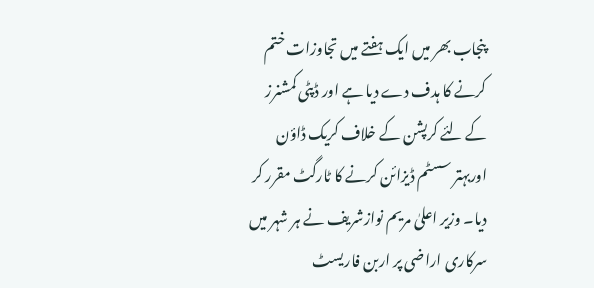پنجاب بھر میں ایک ہفتے میں تجاوزات ختم کرنے کا ہدف دے دیا ہے اور ڈپٹی کمشنرز کے لئے کرپشن کے خلاف کریک ڈاؤن اوربہتر سسٹم ڈیزائن کرنے کا ٹارگٹ مقرر کر دیا۔ وزیر اعلیٰ مریم نوازشریف نے ہر شہر میں سرکاری اراضی پر اربن فاریسٹ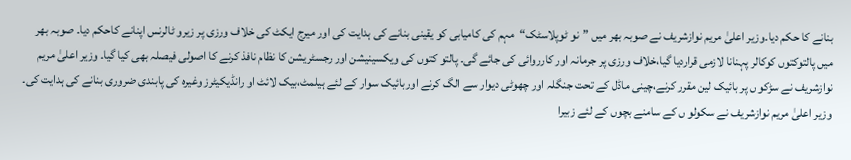بنانے کا حکم دیا۔وزیر اعلیٰ مریم نوازشریف نے صوبہ بھر میں ”نو ٹوپلاسٹک“مہم کی کامیابی کو یقینی بنانے کی ہدایت کی اور میرج ایکٹ کی خلاف ورزی پر زیرو ٹالرنس اپنانے کاحکم دیا۔ صوبہ بھر میں پالتوکتوں کوکالر پہنانا لازمی قراردیا گیا،خلاف ورزی پر جرمانہ اور کارروائی کی جائے گی۔ پالتو کتوں کی ویکسینیشن اور رجسٹریشن کا نظام نافذ کرنے کا اصولی فیصلہ بھی کیا گیا۔ وزیر اعلیٰ مریم نوازشریف نے سڑکو ں پر بائیک لین مقرر کرنے،چینی ماڈل کے تحت جنگلہ اور چھوٹی دیوار سے الگ کرنے اوربائیک سوار کے لئے ہیلمٹ،بیک لائٹ او رانڈیکیٹرز وغیرہ کی پابندی ضروری بنانے کی ہدایت کی۔ وزیر اعلیٰ مریم نوازشریف نے سکولو ں کے سامنے بچوں کے لئے زبیرا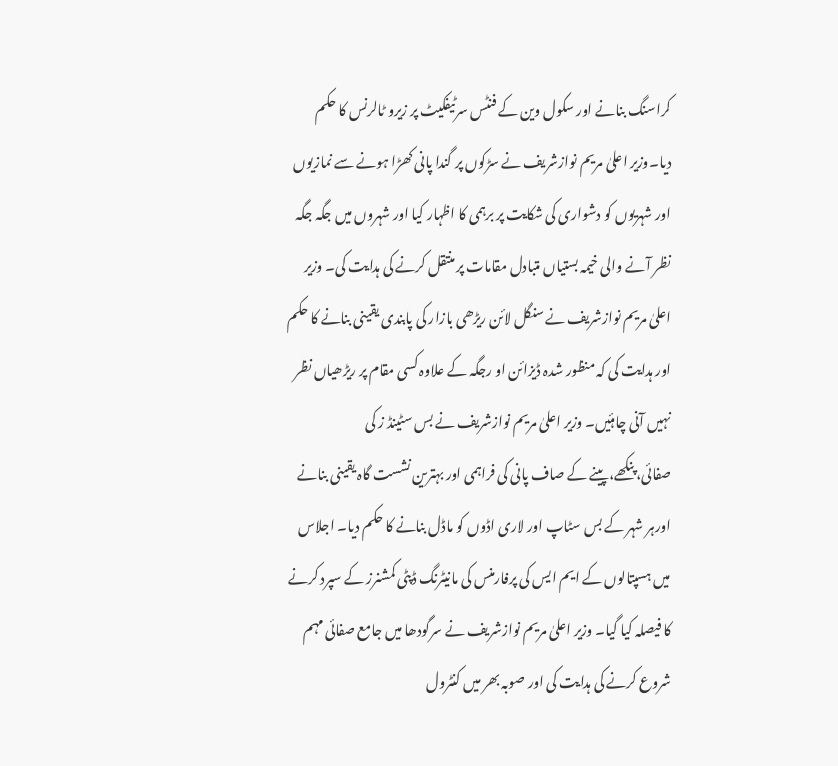کراسنگ بنانے اور سکول وین کے فنٹس سرٹیفکیٹ پر زیرو ٹالرنس کا حکم دیا۔وزیر اعلیٰ مریم نوازشریف نے سڑکوں پر گندا پانی کھڑا ہونے سے نمازیوں اور شہریوں کو دشواری کی شکایت پر برہمی کا اظہار کیا اور شہروں میں جگہ جگہ نظر آنے والی خیمہ بستیاں متبادل مقامات پر منتقل کرنے کی ہدایت کی۔ وزیر اعلیٰ مریم نوازشریف نے سنگل لائن ریڑھی بازار کی پابندی یقینی بنانے کا حکم اور ہدایت کی کہ منظور شدہ ڈیزائن او رجگہ کے علاوہ کسی مقام پر ریڑھیاں نظر نہیں آنی چاہئیں۔ وزیر اعلیٰ مریم نوازشریف نے بس سٹینڈ ز کی صفائی،پنکھے،پینے کے صاف پانی کی فراہمی اور بہترین نشست گاہ یقینی بنانے اورہر شہر کے بس سٹاپ اور لاری اڈوں کو ماڈل بنانے کا حکم دیا۔ اجلاس میں ہسپتالوں کے ایم ایس کی پرفارمنس کی مانیٹرنگ ڈپٹی کمشنرز کے سپرد کرنے کا فیصلہ کیا گیا۔ وزیر اعلیٰ مریم نوازشریف نے سرگودھا میں جامع صفائی مہم شروع کرنے کی ہدایت کی اور صوبہ بھر میں کنٹرول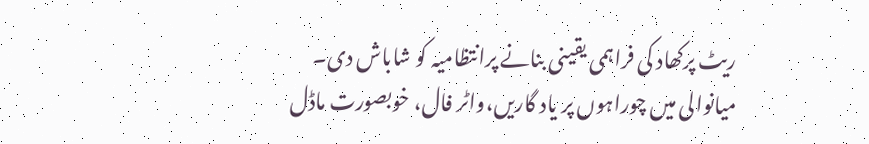ریٹ پرکھاد کی فراہمی یقینی بنانے پرانتظامیہ کو شاباش دی۔ میانوالی میں چوراہوں پر یاد گاریں،واٹر فال، خوبصورت ماڈل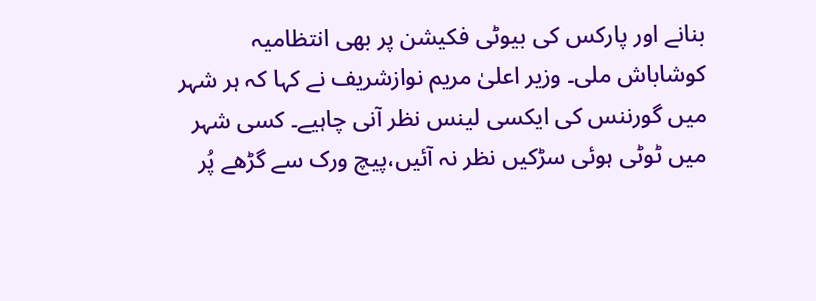بنانے اور پارکس کی بیوٹی فکیشن پر بھی انتظامیہ کوشاباش ملی۔ وزیر اعلیٰ مریم نوازشریف نے کہا کہ ہر شہر میں گورننس کی ایکسی لینس نظر آنی چاہیے۔ کسی شہر میں ٹوٹی ہوئی سڑکیں نظر نہ آئیں،پیچ ورک سے گڑھے پُر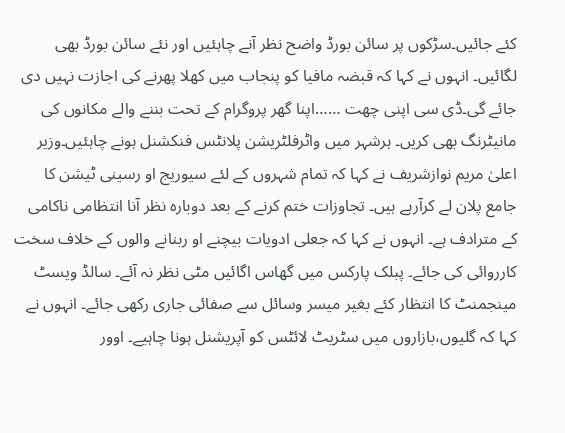کئے جائیں۔سڑکوں پر سائن بورڈ واضح نظر آنے چاہئیں اور نئے سائن بورڈ بھی لگائیں۔ انہوں نے کہا کہ قبضہ مافیا کو پنجاب میں کھلا پھرنے کی اجازت نہیں دی جائے گی۔ڈی سی اپنی چھت ……اپنا گھر پروگرام کے تحت بننے والے مکانوں کی مانیٹرنگ بھی کریں۔ ہرشہر میں واٹرفلٹریشن پلانٹس فنکشنل ہونے چاہئیں۔وزیر اعلیٰ مریم نوازشریف نے کہا کہ تمام شہروں کے لئے سیوریج او رسینی ٹیشن کا جامع پلان لے کرآرہے ہیں۔ تجاوزات ختم کرنے کے بعد دوبارہ نظر آنا انتظامی ناکامی کے مترادف ہے۔ انہوں نے کہا کہ جعلی ادویات بیچنے او ربنانے والوں کے خلاف سخت کارروائی کی جائے۔ پبلک پارکس میں گھاس اگائیں مٹی نظر نہ آئے۔ سالڈ ویسٹ مینجمنٹ کا انتظار کئے بغیر میسر وسائل سے صفائی جاری رکھی جائے۔ انہوں نے کہا کہ گلیوں،بازاروں میں سٹریٹ لائٹس کو آپریشنل ہونا چاہیے۔ اوور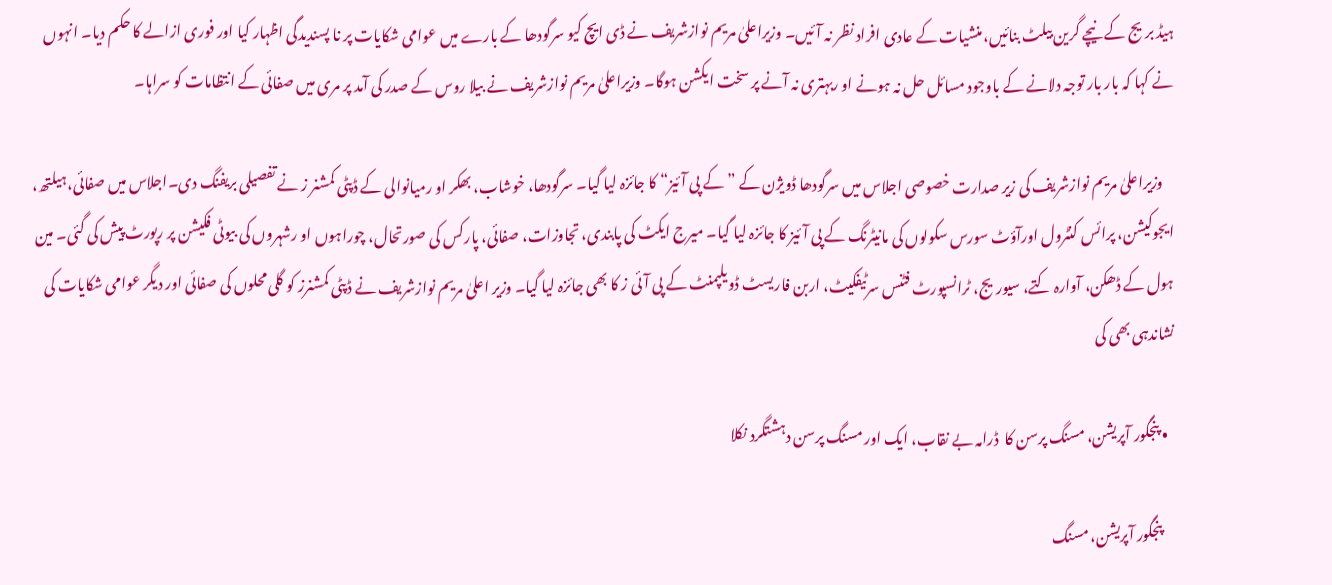ہیڈ بریج کے نیچے گرین بیلٹ بنائیں، منشیات کے عادی افراد نظر نہ آئیں۔ وزیراعلیٰ مریم نوازشریف نے ڈی ایچ کیو سرگودھا کے بارے میں عوامی شکایات پر نا پسندیدگی اظہار کیا اور فوری ازالے کا حکم دیا۔ انہوں نے کہا کہ بار بار توجہ دلانے کے باوجود مسائل حل نہ ہونے او ربہتری نہ آنے پر سخت ایکشن ہوگا۔ وزیراعلیٰ مریم نوازشریف نے بیلا روس کے صدر کی آمد پر مری میں صفائی کے انتظامات کو سراہا۔

    وزیراعلیٰ مریم نوازشریف کی زیر صدارت خصوصی اجلاس میں سرگودھا ڈویژن کے ”کے پی آئیز“ کا جائزہ لیا گیا۔ سرگودھا، خوشاب، بھکر او رمیانوالی کے ڈپٹی کمشنر ز نے تفصیلی بریفنگ دی۔اجلاس میں صفائی،ہیلتھ، ایجوکیشن، پرائس کنٹرول اورآؤٹ سورس سکولوں کی مانیٹرنگ کے پی آئیز کا جائزہ لیا گیا۔ میرج ایکٹ کی پابندی، تجاوزات، صفائی، پارکس کی صورتحال، چوراہوں او رشہروں کی بیوٹی فکیشن پر رپورٹ پیش کی گئی۔ مین ہول کے ڈھکن، آوارہ کتے، سیوریج، ٹرانسپورٹ فٹنس سرٹیفکیٹ، اربن فاریسٹ ڈویلپمنٹ کے پی آئی ز کا بھی جائزہ لیا گیا۔ وزیر اعلیٰ مریم نوازشریف نے ڈپٹی کمشنرز کو گلی محلوں کی صفائی اور دیگر عوامی شکایات کی نشاندہی بھی کی

  • پنجگور آپریشن، مسنگ پرسن کا  ڈرامہ بے نقاب، ایک اور مسنگ پرسن دہشتگرد نکلا

    پنجگور آپریشن، مسنگ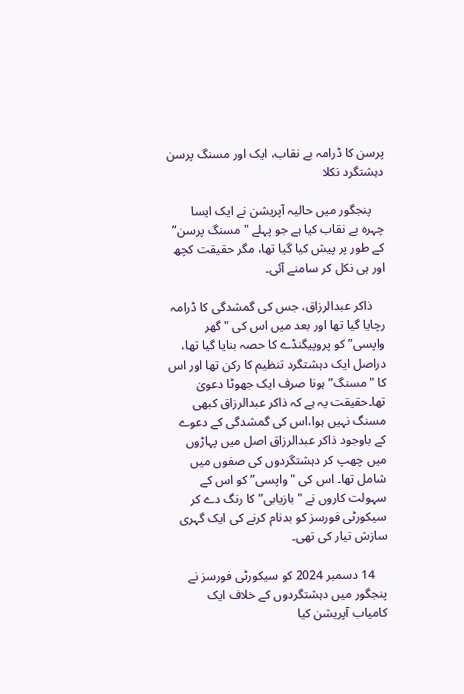پرسن کا ڈرامہ بے نقاب، ایک اور مسنگ پرسن دہشتگرد نکلا

    پنجگور میں حالیہ آپریشن نے ایک ایسا چہرہ بے نقاب کیا ہے جو پہلے "مسنگ پرسن” کے طور پر پیش کیا گیا تھا، مگر حقیقت کچھ اور ہی نکل کر سامنے آئی۔

    ذاکر عبدالرزاق، جس کی گمشدگی کا ڈرامہ رچایا گیا تھا اور بعد میں اس کی "گھر واپسی” کو پروپیگنڈے کا حصہ بنایا گیا تھا، دراصل ایک دہشتگرد تنظیم کا رکن تھا اور اس کا "مسنگ” ہونا صرف ایک جھوٹا دعویٰ تھا۔حقیقت یہ ہے کہ ذاکر عبدالرزاق کبھی مسنگ نہیں ہوا،اس کی گمشدگی کے دعوے کے باوجود ذاکر عبدالرزاق اصل میں پہاڑوں میں چھپ کر دہشتگردوں کی صفوں میں شامل تھا۔ اس کی "واپسی” کو اس کے سہولت کاروں نے "بازیابی” کا رنگ دے کر سیکورٹی فورسز کو بدنام کرنے کی ایک گہری سازش تیار کی تھی۔

    14 دسمبر 2024 کو سیکورٹی فورسز نے پنجگور میں دہشتگردوں کے خلاف ایک کامیاب آپریشن کیا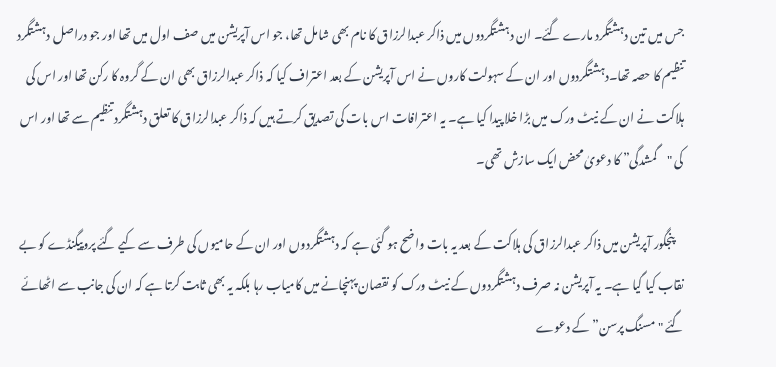جس میں تین دہشتگرد مارے گئے۔ ان دہشتگردوں میں ذاکر عبدالرزاق کا نام بھی شامل تھا، جو اس آپریشن میں صف اول میں تھا اور جو دراصل دہشتگرد تنظیم کا حصہ تھا۔دہشتگردوں اور ان کے سہولت کاروں نے اس آپریشن کے بعد اعتراف کیا کہ ذاکر عبدالرزاق بھی ان کے گروہ کا رکن تھا اور اس کی ہلاکت نے ان کے نیٹ ورک میں بڑا خلا پیدا کیا ہے۔ یہ اعترافات اس بات کی تصدیق کرتے ہیں کہ ذاکر عبدالرزاق کا تعلق دہشتگرد تنظیم سے تھا اور اس کی "گمشدگی” کا دعویٰ محض ایک سازش تھی۔

    پنجگور آپریشن میں ذاکر عبدالرزاق کی ہلاکت کے بعد یہ بات واضح ہو گئی ہے کہ دہشتگردوں اور ان کے حامیوں کی طرف سے کیے گئے پروپیگنڈے کو بے نقاب کیا گیا ہے۔ یہ آپریشن نہ صرف دہشتگردوں کے نیٹ ورک کو نقصان پہنچانے میں کامیاب رہا بلکہ یہ بھی ثابت کرتا ہے کہ ان کی جانب سے اٹھائے گئے "مسنگ پرسن” کے دعوے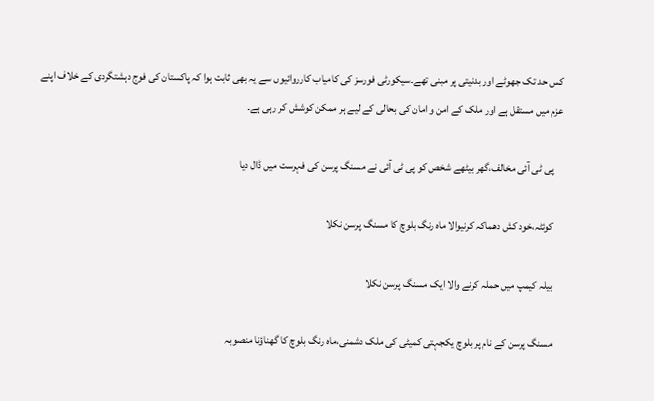کس حد تک جھوٹے اور بدنیتی پر مبنی تھے۔سیکورٹی فورسز کی کامیاب کارروائیوں سے یہ بھی ثابت ہوا کہ پاکستان کی فوج دہشتگردی کے خلاف اپنے عزم میں مستقل ہے اور ملک کے امن و امان کی بحالی کے لیے ہر ممکن کوشش کر رہی ہے۔

    پی ٹی آئی مخالف،گھر بیٹھے شخص کو پی ٹی آئی نے مسنگ پرسن کی فہرست میں ڈال دیا

    کوئٹہ،خود کش دھماکہ کرنیوالا ماہ رنگ بلوچ کا مسنگ پرسن نکلا

    بیلہ کیمپ میں حملہ کرنے والا ایک مسنگ پرسن نکلا

    مسنگ پرسن کے نام پر بلوچ یکجہتی کمیٹی کی ملک دشمنی،ماہ رنگ بلوچ کا گھناؤنا منصوبہ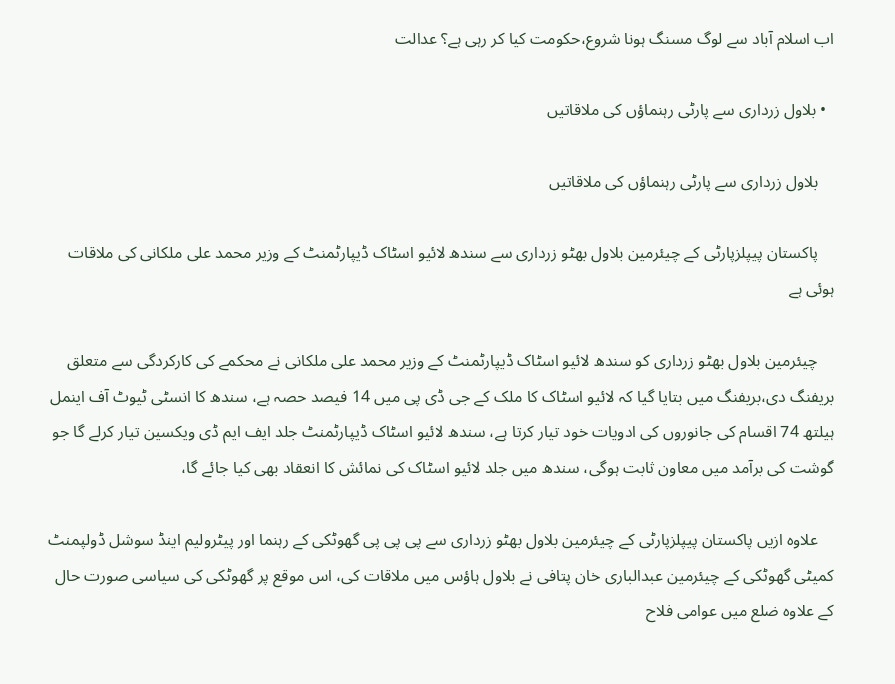اب اسلام آباد سے لوگ مسنگ ہونا شروع،حکومت کیا کر رہی ہے؟ عدالت

  • بلاول زرداری سے پارٹی رہنماؤں کی ملاقاتیں

    بلاول زرداری سے پارٹی رہنماؤں کی ملاقاتیں

    پاکستان پیپلزپارٹی کے چیئرمین بلاول بھٹو زرداری سے سندھ لائیو اسٹاک ڈیپارٹمنٹ کے وزیر محمد علی ملکانی کی ملاقات ہوئی ہے

    چیئرمین بلاول بھٹو زرداری کو سندھ لائیو اسٹاک ڈیپارٹمنٹ کے وزیر محمد علی ملکانی نے محکمے کی کارکردگی سے متعلق بریفنگ دی،بریفنگ میں بتایا گیا کہ لائیو اسٹاک کا ملک کے جی ڈی پی میں 14 فیصد حصہ ہے، سندھ کا انسٹی ٹیوٹ آف اینمل ہیلتھ 74 اقسام کی جانوروں کی ادویات خود تیار کرتا ہے، سندھ لائیو اسٹاک ڈیپارٹمنٹ جلد ایف ایم ڈی ویکسین تیار کرلے گا جو گوشت کی برآمد میں معاون ثابت ہوگی، سندھ میں جلد لائیو اسٹاک کی نمائش کا انعقاد بھی کیا جائے گا،

    علاوہ ازیں پاکستان پیپلزپارٹی کے چیئرمین بلاول بھٹو زرداری سے پی پی پی گھوٹکی کے رہنما اور پیٹرولیم اینڈ سوشل ڈولپمنٹ کمیٹی گھوٹکی کے چیئرمین عبدالباری خان پتافی نے بلاول ہاؤس میں ملاقات کی، اس موقع پر گھوٹکی کی سیاسی صورت حال کے علاوہ ضلع میں عوامی فلاح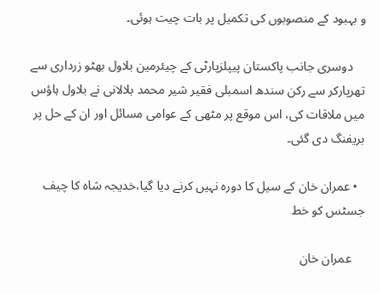و بہبود کے منصوبوں کی تکمیل پر بات چیت ہوئی۔

    دوسری جانب پاکستان پیپلزپارٹی کے چیئرمین بلاول بھٹو زرداری سے تھرپارکر سے رکن سندھ اسمبلی فقیر شیر محمد بلالانی نے بلاول ہاؤس میں ملاقات کی، اس موقع پر مٹھی کے عوامی مسائل اور ان کے حل پر بریفنگ دی گئی۔

  • عمران خان کے سیل کا دورہ نہیں کرنے دیا گیا،خدیجہ شاہ کا چیف جسٹس کو خط

    عمران خان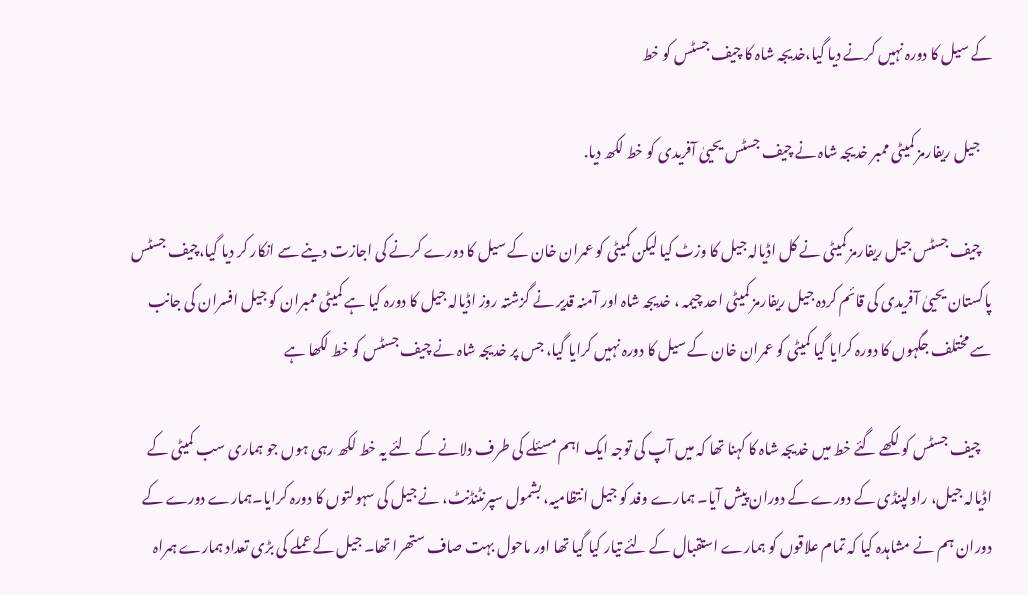کے سیل کا دورہ نہیں کرنے دیا گیا،خدیجہ شاہ کا چیف جسٹس کو خط

    جیل ریفارمز کمیٹی ممبر خدیجہ شاہ نے چیف جسٹس یحییٰ آفریدی کو خط لکھ دیا.

    چیف جسٹس جیل ریفارمز کمیٹی نے کل اڈیالہ جیل کا وزٹ کیا لیکن کمیٹی کو عمران خان کے سیل کا دورے کرنے کی اجازت دینے سے انکار کر دیا گیا،چیف جسٹس پاکستان یحییٰ آفریدی کی قائم کردہ جیل ریفارمز کمیٹی احد چیمہ ، خدیجہ شاہ اور آمنہ قدیر نے گزشتہ روز اڈیالہ جیل کا دورہ کیا ہے کمیٹی ممبران کو جیل افسران کی جانب سے مختلف جگہوں کا دورہ کرایا گیا کمیٹی کو عمران خان کے سیل کا دورہ نہیں کرایا گیا، جس پر خدیجہ شاہ نے چیف جسٹس کو خط لکھا ہے

    چیف جسٹس کو لکھے گئے خط میں خدیجہ شاہ کا کہنا تھا کہ میں آپ کی توجہ ایک اہم مسئلے کی طرف دلانے کے لئے یہ خط لکھ رہی ہوں جو ہماری سب کمیٹی کے اڈیالہ جیل، راولپنڈی کے دورے کے دوران پیش آیا۔ ہمارے وفد کو جیل انتظامیہ، بشمول سپرنٹنڈنٹ، نے جیل کی سہولتوں کا دورہ کرایا۔ہمارے دورے کے دوران ہم نے مشاہدہ کیا کہ تمام علاقوں کو ہمارے استقبال کے لئے تیار کیا گیا تھا اور ماحول بہت صاف ستھرا تھا۔ جیل کے عملے کی بڑی تعداد ہمارے ہمراہ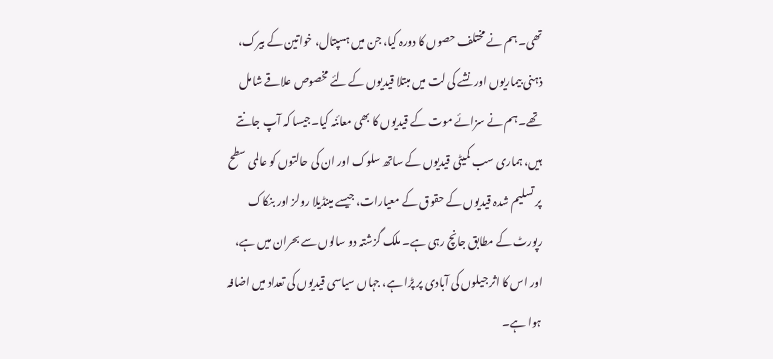تھی۔ ہم نے مختلف حصوں کا دورہ کیا، جن میں ہسپتال، خواتین کے بیرک، ذہنی بیماریوں اور نشے کی لت میں مبتلا قیدیوں کے لئے مخصوص علاقے شامل تھے۔ ہم نے سزائے موت کے قیدیوں کا بھی معائنہ کیا۔جیسا کہ آپ جانتے ہیں، ہماری سب کمیٹی قیدیوں کے ساتھ سلوک اور ان کی حالتوں کو عالمی سطح پر تسلیم شدہ قیدیوں کے حقوق کے معیارات، جیسے مینڈیلا رولز اور بنکاک رپورٹ کے مطابق جانچ رہی ہے۔ ملک گزشتہ دو سالوں سے بحران میں ہے، اور اس کا اثر جیلوں کی آبادی پر پڑا ہے، جہاں سیاسی قیدیوں کی تعداد میں اضافہ ہوا ہے۔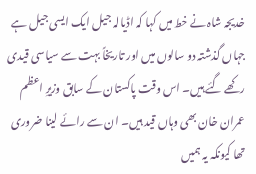خدیجہ شاہ نے خط میں کہا کہ اڈیالہ جیل ایک ایسی جیل ہے جہاں گذشتہ دو سالوں میں اور تاریخاً بہت سے سیاسی قیدی رکھے گئے ہیں۔ اس وقت پاکستان کے سابق وزیرِ اعظم عمران خان بھی وہاں قید ہیں۔ ان سے رائے لینا ضروری تھا کیونکہ یہ ہمیں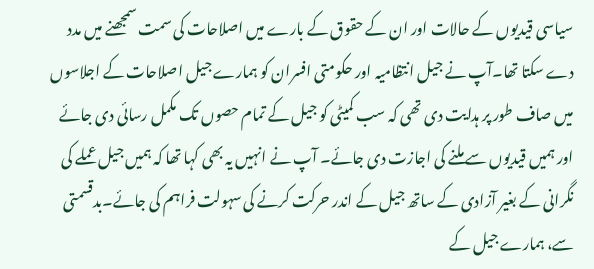سیاسی قیدیوں کے حالات اور ان کے حقوق کے بارے میں اصلاحات کی سمت سمجھنے میں مدد دے سکتا تھا۔آپ نے جیل انتظامیہ اور حکومتی افسران کو ہمارے جیل اصلاحات کے اجلاسوں میں صاف طور پر ہدایت دی تھی کہ سب کمیٹی کو جیل کے تمام حصوں تک مکمل رسائی دی جائے اور ہمیں قیدیوں سے ملنے کی اجازت دی جائے۔ آپ نے انہیں یہ بھی کہا تھا کہ ہمیں جیل عملے کی نگرانی کے بغیر آزادی کے ساتھ جیل کے اندر حرکت کرنے کی سہولت فراہم کی جائے۔بدقسمتی سے، ہمارے جیل کے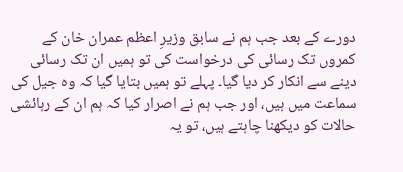دورے کے بعد جب ہم نے سابق وزیرِ اعظم عمران خان کے کمروں تک رسائی کی درخواست کی تو ہمیں ان تک رسائی دینے سے انکار کر دیا گیا۔ پہلے تو ہمیں بتایا گیا کہ وہ جیل کی سماعت میں ہیں، اور جب ہم نے اصرار کیا کہ ہم ان کے رہائشی حالات کو دیکھنا چاہتے ہیں، تو یہ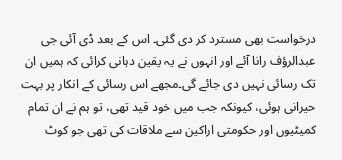درخواست بھی مسترد کر دی گئی۔ اس کے بعد ڈی آئی جی عبدالرؤف رانا آئے اور انہوں نے یہ یقین دہانی کرائی کہ ہمیں ان تک رسائی نہیں دی جائے گی۔مجھے اس رسائی کے انکار پر بہت حیرانی ہوئی، کیونکہ جب میں خود قید تھی، تو ہم نے ان تمام کمیٹیوں اور حکومتی اراکین سے ملاقات کی تھی جو کوٹ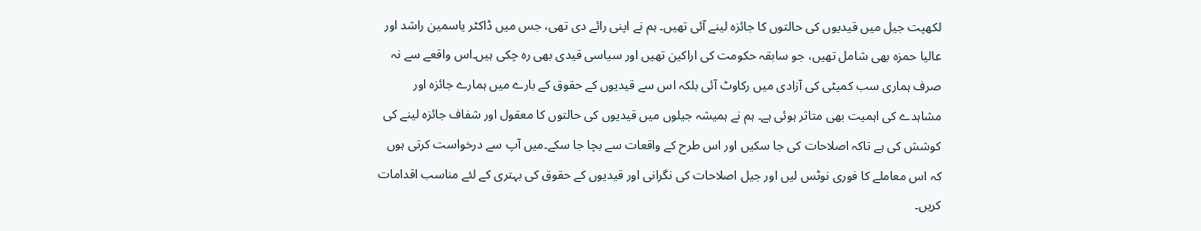لکھپت جیل میں قیدیوں کی حالتوں کا جائزہ لینے آئی تھیں۔ ہم نے اپنی رائے دی تھی، جس میں ڈاکٹر یاسمین راشد اور عالیا حمزہ بھی شامل تھیں، جو سابقہ حکومت کی اراکین تھیں اور سیاسی قیدی بھی رہ چکی ہیں۔اس واقعے سے نہ صرف ہماری سب کمیٹی کی آزادی میں رکاوٹ آئی بلکہ اس سے قیدیوں کے حقوق کے بارے میں ہمارے جائزہ اور مشاہدے کی اہمیت بھی متاثر ہوئی ہے۔ ہم نے ہمیشہ جیلوں میں قیدیوں کی حالتوں کا معقول اور شفاف جائزہ لینے کی کوشش کی ہے تاکہ اصلاحات کی جا سکیں اور اس طرح کے واقعات سے بچا جا سکے۔میں آپ سے درخواست کرتی ہوں کہ اس معاملے کا فوری نوٹس لیں اور جیل اصلاحات کی نگرانی اور قیدیوں کے حقوق کی بہتری کے لئے مناسب اقدامات کریں۔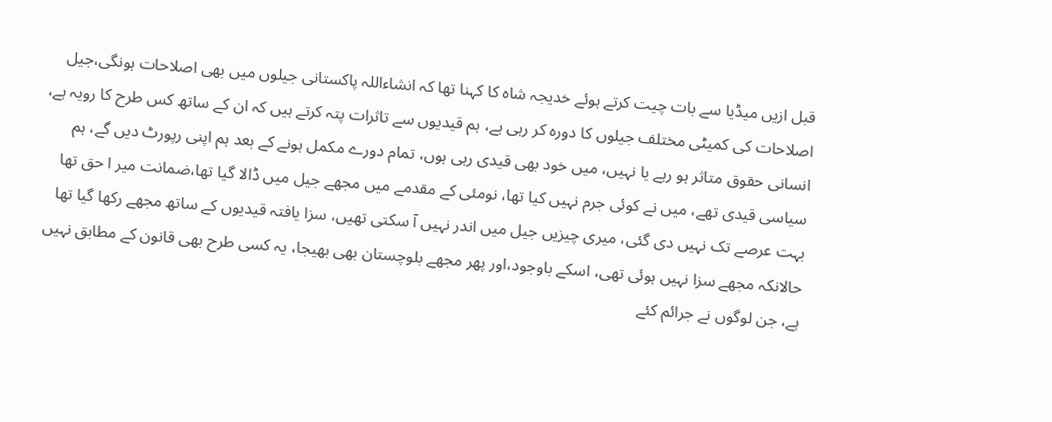قبل ازیں میڈیا سے بات چیت کرتے ہوئے خدیجہ شاہ کا کہنا تھا کہ انشاءاللہ پاکستانی جیلوں میں بھی اصلاحات ہونگی،جیل اصلاحات کی کمیٹی مختلف جیلوں کا دورہ کر رہی ہے، ہم قیدیوں سے تاثرات پتہ کرتے ہیں کہ ان کے ساتھ کس طرح کا رویہ ہے، انسانی حقوق متاثر ہو رہے یا نہیں، میں خود بھی قیدی رہی ہوں، تمام دورے مکمل ہونے کے بعد ہم اپنی رپورٹ دیں گے، ہم سیاسی قیدی تھے، میں نے کوئی جرم نہیں کیا تھا، نومئی کے مقدمے میں مجھے جیل میں ڈالا گیا تھا،ضمانت میر ا حق تھا بہت عرصے تک نہیں دی گئی، میری چیزیں جیل میں اندر نہیں آ سکتی تھیں، سزا یافتہ قیدیوں کے ساتھ مجھے رکھا گیا تھا حالانکہ مجھے سزا نہیں ہوئی تھی، اسکے باوجود،اور پھر مجھے بلوچستان بھی بھیجا، یہ کسی طرح بھی قانون کے مطابق نہیں ہے، جن لوگوں نے جرائم کئے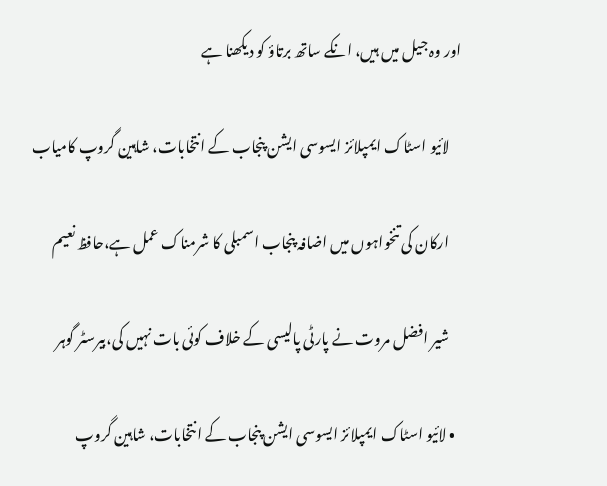اور وہ جیل میں ہیں، انکے ساتھ برتاؤ کو دیکھنا ہے

    لائیو اسٹاک ایمپلائز ایسوسی ایشن پنجاب کے انتخابات، شاہین گروپ کامیاب

    ارکان کی تنخواہوں میں اضافہ پنجاب اسمبلی کا شرمناک عمل ہے،حافظ نعیم

    شیر افضل مروت نے پارٹی پالیسی کے خلاف کوئی بات نہیں کی،بیرسٹر گوہر

  • لائیو اسٹاک ایمپلائز ایسوسی ایشن پنجاب کے انتخابات، شاہین گروپ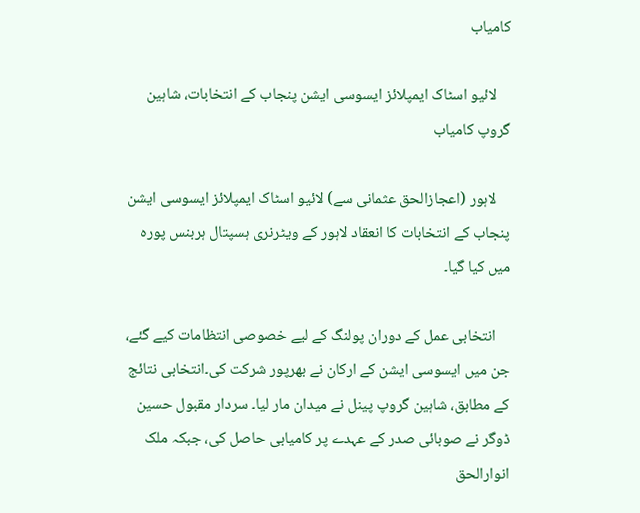کامیاب

    لائیو اسٹاک ایمپلائز ایسوسی ایشن پنجاب کے انتخابات، شاہین گروپ کامیاب

    لاہور (اعجازالحق عثمانی سے) لائیو اسٹاک ایمپلائز ایسوسی ایشن پنجاب کے انتخابات کا انعقاد لاہور کے ویٹرنری ہسپتال ہربنس پورہ میں کیا گیا۔

    انتخابی عمل کے دوران پولنگ کے لیے خصوصی انتظامات کیے گئے، جن میں ایسوسی ایشن کے ارکان نے بھرپور شرکت کی۔انتخابی نتائج کے مطابق، شاہین گروپ پینل نے میدان مار لیا۔ سردار مقبول حسین ڈوگر نے صوبائی صدر کے عہدے پر کامیابی حاصل کی، جبکہ ملک انوارالحق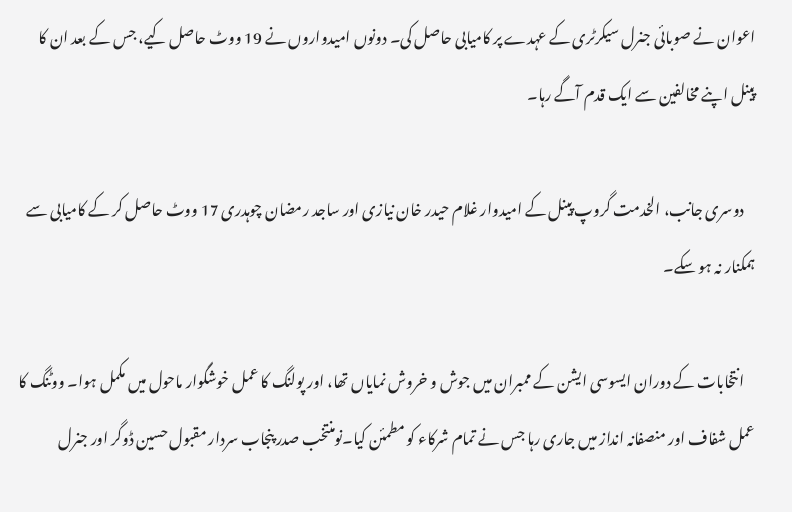اعوان نے صوبائی جنرل سیکرٹری کے عہدے پر کامیابی حاصل کی۔ دونوں امیدواروں نے 19 ووٹ حاصل کیے، جس کے بعد ان کا پینل اپنے مخالفین سے ایک قدم آگے رہا۔

    دوسری جانب، الخدمت گروپ پینل کے امیدوار غلام حیدر خان نیازی اور ساجد رمضان چوہدری 17 ووٹ حاصل کر کے کامیابی سے ہمکنار نہ ہو سکے۔

    انتخابات کے دوران ایسوسی ایشن کے ممبران میں جوش و خروش نمایاں تھا، اور پولنگ کا عمل خوشگوار ماحول میں مکمل ہوا۔ ووٹنگ کا عمل شفاف اور منصفانہ انداز میں جاری رہا جس نے تمام شرکاء کو مطمئن کیا۔نومنتخب صدر پنجاب سردار مقبول حسین ڈوگر اور جنرل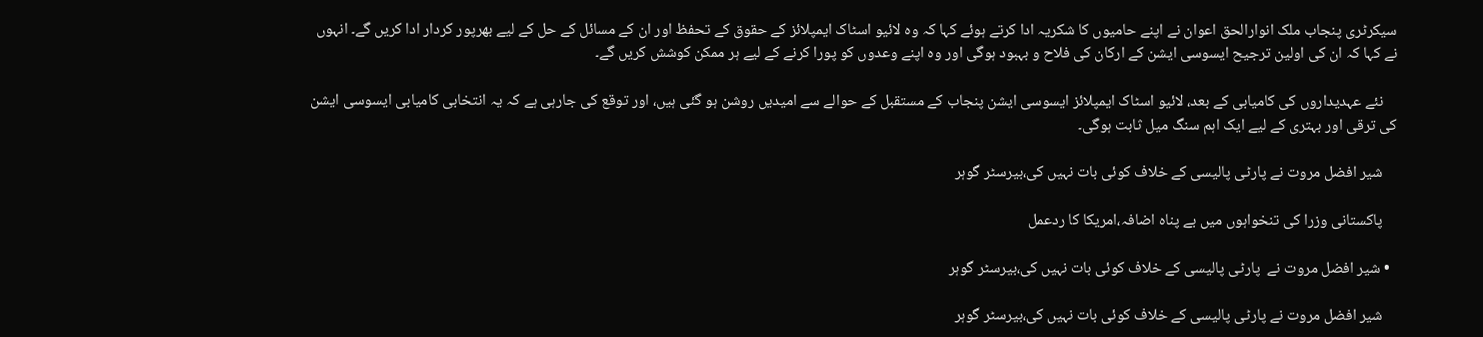سیکرٹری پنجاب ملک انوارالحق اعوان نے اپنے حامیوں کا شکریہ ادا کرتے ہوئے کہا کہ وہ لائیو اسٹاک ایمپلائز کے حقوق کے تحفظ اور ان کے مسائل کے حل کے لیے بھرپور کردار ادا کریں گے۔ انہوں نے کہا کہ ان کی اولین ترجیح ایسوسی ایشن کے ارکان کی فلاح و بہبود ہوگی اور وہ اپنے وعدوں کو پورا کرنے کے لیے ہر ممکن کوشش کریں گے۔

    نئے عہدیداروں کی کامیابی کے بعد، لائیو اسٹاک ایمپلائز ایسوسی ایشن پنجاب کے مستقبل کے حوالے سے امیدیں روشن ہو گئی ہیں، اور توقع کی جارہی ہے کہ یہ انتخابی کامیابی ایسوسی ایشن کی ترقی اور بہتری کے لیے ایک اہم سنگ میل ثابت ہوگی۔

    شیر افضل مروت نے پارٹی پالیسی کے خلاف کوئی بات نہیں کی،بیرسٹر گوہر

    پاکستانی وزرا کی تنخواہوں میں بے پناہ اضافہ،امریکا کا ردعمل

  • شیر افضل مروت نے  پارٹی پالیسی کے خلاف کوئی بات نہیں کی،بیرسٹر گوہر

    شیر افضل مروت نے پارٹی پالیسی کے خلاف کوئی بات نہیں کی،بیرسٹر گوہر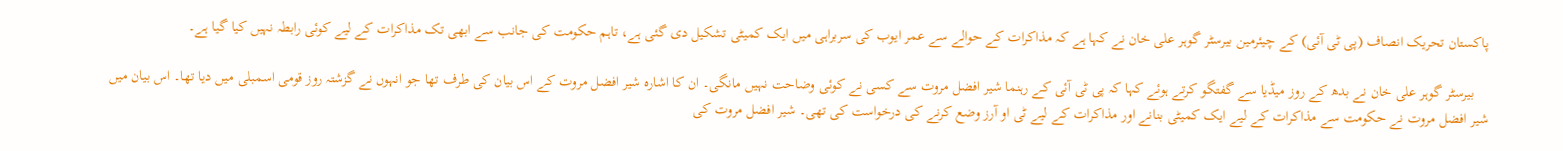پاکستان تحریک انصاف (پی ٹی آئی) کے چیئرمین بیرسٹر گوہر علی خان نے کہا ہے کہ مذاکرات کے حوالے سے عمر ایوب کی سربراہی میں ایک کمیٹی تشکیل دی گئی ہے، تاہم حکومت کی جانب سے ابھی تک مذاکرات کے لیے کوئی رابطہ نہیں کیا گیا ہے۔

    بیرسٹر گوہر علی خان نے بدھ کے روز میڈیا سے گفتگو کرتے ہوئے کہا کہ پی ٹی آئی کے رہنما شیر افضل مروت سے کسی نے کوئی وضاحت نہیں مانگی۔ ان کا اشارہ شیر افضل مروت کے اس بیان کی طرف تھا جو انہوں نے گزشتہ روز قومی اسمبلی میں دیا تھا۔ اس بیان میں شیر افضل مروت نے حکومت سے مذاکرات کے لیے ایک کمیٹی بنانے اور مذاکرات کے لیے ٹی او آرز وضع کرنے کی درخواست کی تھی۔ شیر افضل مروت کی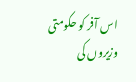اس آفر کو حکومتی وزیروں کی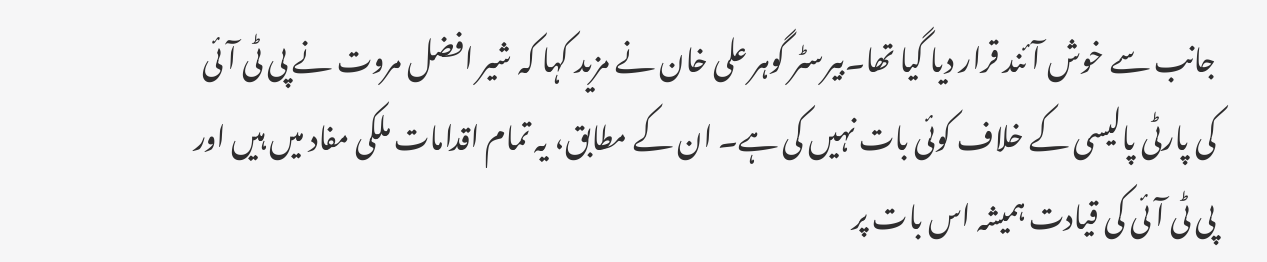جانب سے خوش آئند قرار دیا گیا تھا۔بیرسٹر گوہر علی خان نے مزید کہا کہ شیر افضل مروت نے پی ٹی آئی کی پارٹی پالیسی کے خلاف کوئی بات نہیں کی ہے۔ ان کے مطابق، یہ تمام اقدامات ملکی مفاد میں ہیں اور پی ٹی آئی کی قیادت ہمیشہ اس بات پر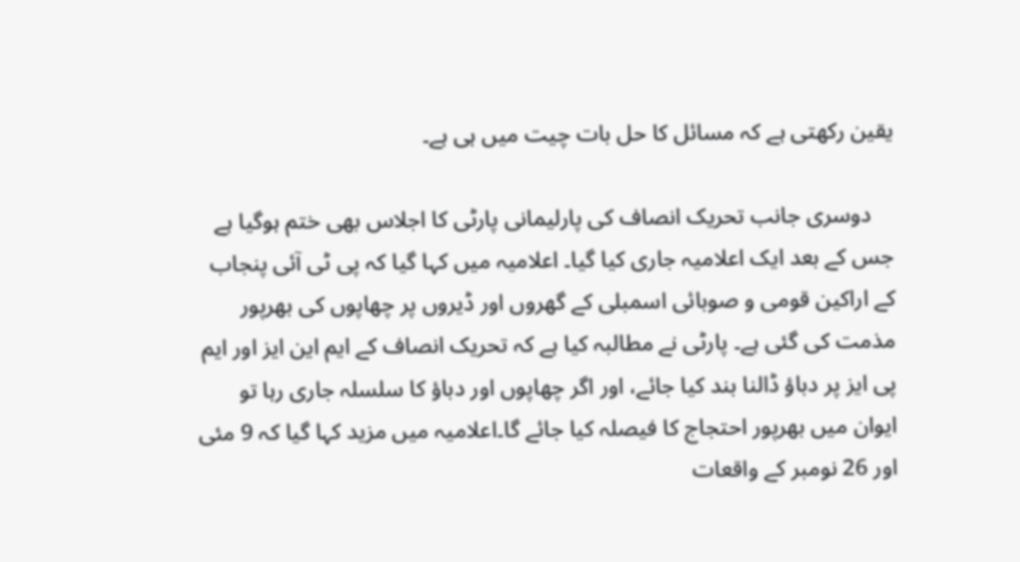یقین رکھتی ہے کہ مسائل کا حل بات چیت میں ہی ہے۔

    دوسری جانب تحریک انصاف کی پارلیمانی پارٹی کا اجلاس بھی ختم ہوگیا ہے جس کے بعد ایک اعلامیہ جاری کیا گیا۔ اعلامیہ میں کہا گیا کہ پی ٹی آئی پنجاب کے اراکین قومی و صوبائی اسمبلی کے گھروں اور ڈیروں پر چھاپوں کی بھرپور مذمت کی گئی ہے۔ پارٹی نے مطالبہ کیا ہے کہ تحریک انصاف کے ایم این ایز اور ایم پی ایز پر دباؤ ڈالنا بند کیا جائے، اور اگر چھاپوں اور دباؤ کا سلسلہ جاری رہا تو ایوان میں بھرپور احتجاج کا فیصلہ کیا جائے گا۔اعلامیہ میں مزید کہا گیا کہ 9 مئی اور 26 نومبر کے واقعات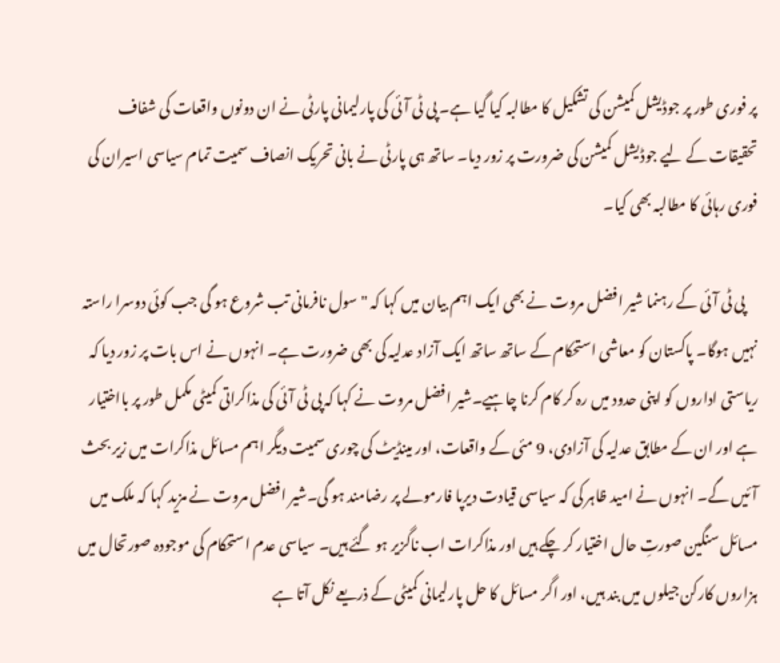پر فوری طور پر جوڈیشل کمیشن کی تشکیل کا مطالبہ کیا گیا ہے۔ پی ٹی آئی کی پارلیمانی پارٹی نے ان دونوں واقعات کی شفاف تحقیقات کے لیے جوڈیشل کمیشن کی ضرورت پر زور دیا۔ ساتھ ہی پارٹی نے بانی تحریک انصاف سمیت تمام سیاسی اسیران کی فوری رہائی کا مطالبہ بھی کیا۔

    پی ٹی آئی کے رہنما شیر افضل مروت نے بھی ایک اہم بیان میں کہا کہ "سول نافرمانی تب شروع ہو گی جب کوئی دوسرا راستہ نہیں ہوگا۔ پاکستان کو معاشی استحکام کے ساتھ ساتھ ایک آزاد عدلیہ کی بھی ضرورت ہے۔ انہوں نے اس بات پر زور دیا کہ ریاستی اداروں کو اپنی حدود میں رہ کر کام کرنا چاہیے۔شیر افضل مروت نے کہا کہ پی ٹی آئی کی مذاکراتی کمیٹی مکمل طور پر بااختیار ہے اور ان کے مطابق عدلیہ کی آزادی، 9 مئی کے واقعات، اور مینڈیٹ کی چوری سمیت دیگر اہم مسائل مذاکرات میں زیر بحث آئیں گے۔ انہوں نے امید ظاہر کی کہ سیاسی قیادت دیرپا فارمولے پر رضامند ہو گی۔شیر افضل مروت نے مزید کہا کہ ملک میں مسائل سنگین صورتِ حال اختیار کر چکے ہیں اور مذاکرات اب ناگزیر ہو گئے ہیں۔ سیاسی عدم استحکام کی موجودہ صورتحال میں ہزاروں کارکن جیلوں میں بند ہیں، اور اگر مسائل کا حل پارلیمانی کمیٹی کے ذریعے نکل آتا ہے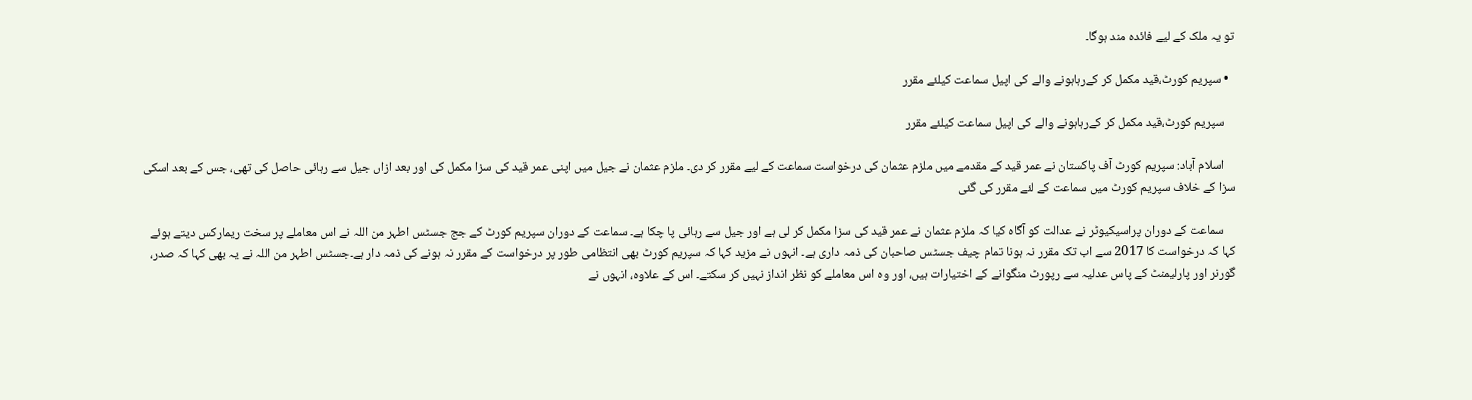تو یہ ملک کے لیے فائدہ مند ہوگا۔

  • سپریم کورٹ،قید مکمل کر کےرہاہونے والے کی اپیل سماعت کیلئے مقرر

    سپریم کورٹ،قید مکمل کر کےرہاہونے والے کی اپیل سماعت کیلئے مقرر

    اسلام آباد: سپریم کورٹ آف پاکستان نے عمر قید کے مقدمے میں ملزم عثمان کی درخواست سماعت کے لیے مقرر کر دی۔ ملزم عثمان نے جیل میں اپنی عمر قید کی سزا مکمل کی اور بعد ازاں جیل سے رہائی حاصل کی تھی، جس کے بعد اسکی سزا کے خلاف سپریم کورٹ میں سماعت کے لئے مقرر کی گئی

    سماعت کے دوران پراسیکیوٹر نے عدالت کو آگاہ کیا کہ ملزم عثمان نے عمر قید کی سزا مکمل کر لی ہے اور جیل سے رہائی پا چکا ہے۔ سماعت کے دوران سپریم کورٹ کے جج جسٹس اطہر من اللہ نے اس معاملے پر سخت ریمارکس دیتے ہوئے کہا کہ درخواست کا 2017 سے اب تک مقرر نہ ہونا تمام چیف جسٹس صاحبان کی ذمہ داری ہے۔ انہوں نے مزید کہا کہ سپریم کورٹ بھی انتظامی طور پر درخواست کے مقرر نہ ہونے کی ذمہ دار ہے۔جسٹس اطہر من اللہ نے یہ بھی کہا کہ صدر، گورنر اور پارلیمنٹ کے پاس عدلیہ سے رپورٹ منگوانے کے اختیارات ہیں، اور وہ اس معاملے کو نظر انداز نہیں کر سکتے۔ اس کے علاوہ، انہوں نے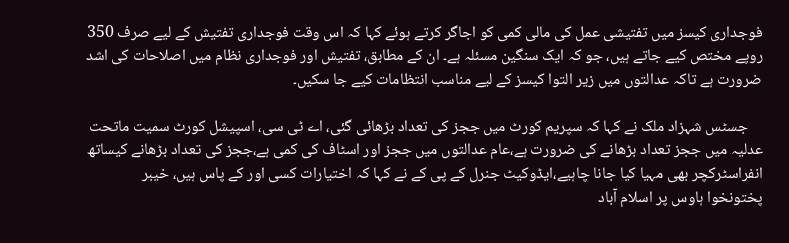فوجداری کیسز میں تفتیشی عمل کی مالی کمی کو اجاگر کرتے ہوئے کہا کہ اس وقت فوجداری تفتیش کے لیے صرف 350 روپے مختص کیے جاتے ہیں، جو کہ ایک سنگین مسئلہ ہے۔ ان کے مطابق، تفتیش اور فوجداری نظام میں اصلاحات کی اشد ضرورت ہے تاکہ عدالتوں میں زیر التوا کیسز کے لیے مناسب انتظامات کیے جا سکیں۔

    جسٹس شہزاد ملک نے کہا کہ سپریم کورٹ میں ججز کی تعداد بڑھائی گئی، اے ٹی سی، اسپیشل کورٹ سمیت ماتحت عدلیہ میں ججز تعداد بڑھانے کی ضرورت ہے،عام عدالتوں میں ججز اور اسٹاف کی کمی ہے،ججز کی تعداد بڑھانے کیساتھ انفراسٹرکچر بھی مہیا کیا جانا چاہیے،ایڈوکیٹ جنرل کے پی کے نے کہا کہ اختیارات کسی اور کے پاس ہیں، خیبر پختونخوا ہاوس پر اسلام آباد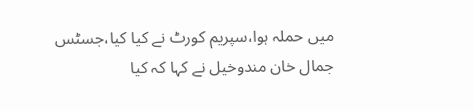میں حملہ ہوا،سپریم کورٹ نے کیا کیا،جسٹس جمال خان مندوخیل نے کہا کہ کیا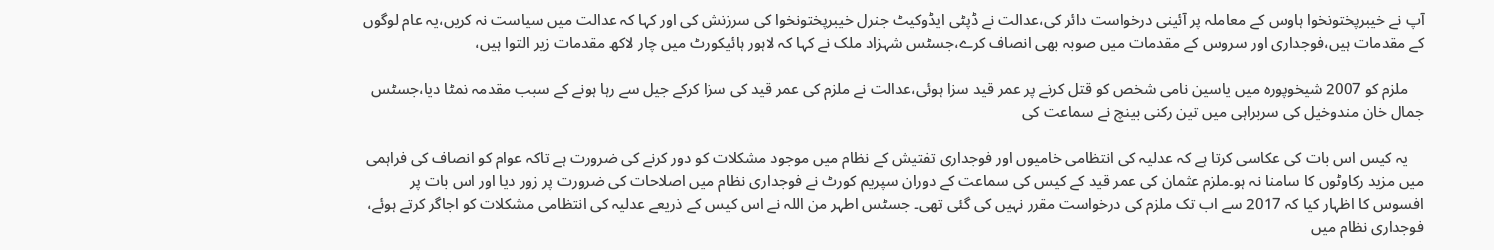آپ نے خیبرپختونخوا ہاوس کے معاملہ پر آئینی درخواست دائر کی،عدالت نے ڈپٹی ایڈوکیٹ جنرل خیبرپختونخوا کی سرزنش کی اور کہا کہ عدالت میں سیاست نہ کریں،یہ عام لوگوں کے مقدمات ہیں،فوجداری اور سروس کے مقدمات میں صوبہ بھی انصاف کرے،جسٹس شہزاد ملک نے کہا کہ لاہور ہائیکورٹ میں چار لاکھ مقدمات زیر التوا ہیں،

    ملزم کو 2007 شیخوپورہ میں یاسین نامی شخص کو قتل کرنے پر عمر قید سزا ہوئی،عدالت نے ملزم کی عمر قید کی سزا کرکے جیل سے رہا ہونے کے سبب مقدمہ نمٹا دیا،جسٹس جمال خان مندوخیل کی سربراہی میں تین رکنی بینچ نے سماعت کی

    یہ کیس اس بات کی عکاسی کرتا ہے کہ عدلیہ کی انتظامی خامیوں اور فوجداری تفتیش کے نظام میں موجود مشکلات کو دور کرنے کی ضرورت ہے تاکہ عوام کو انصاف کی فراہمی میں مزید رکاوٹوں کا سامنا نہ ہو۔ملزم عثمان کی عمر قید کے کیس کی سماعت کے دوران سپریم کورٹ نے فوجداری نظام میں اصلاحات کی ضرورت پر زور دیا اور اس بات پر افسوس کا اظہار کیا کہ 2017 سے اب تک ملزم کی درخواست مقرر نہیں کی گئی تھی۔ جسٹس اطہر من اللہ نے اس کیس کے ذریعے عدلیہ کی انتظامی مشکلات کو اجاگر کرتے ہوئے، فوجداری نظام میں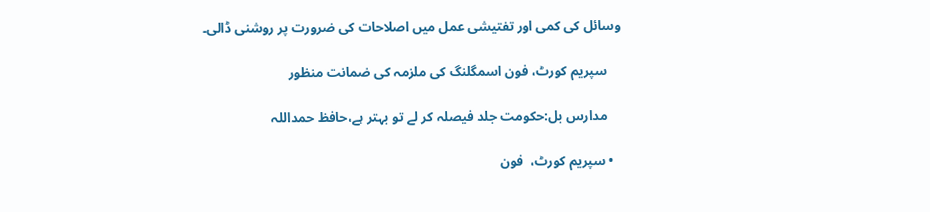وسائل کی کمی اور تفتیشی عمل میں اصلاحات کی ضرورت پر روشنی ڈالی۔

    سپریم کورٹ، فون اسمگلنگ کی ملزمہ کی ضمانت منظور

    مدارس بل:حکومت جلد فیصلہ کر لے تو بہتر ہے،حافظ حمداللہ

  • سپریم کورٹ،  فون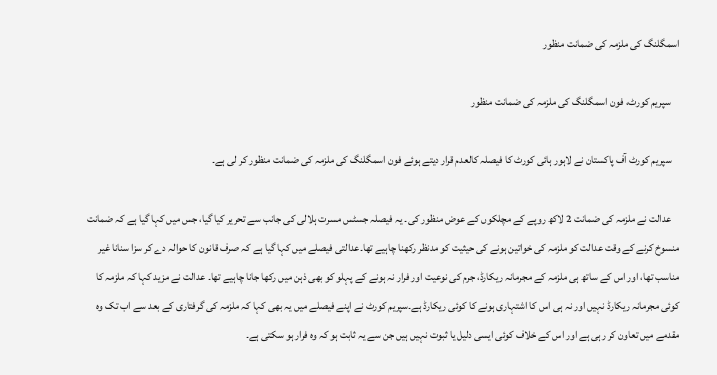اسمگلنگ کی ملزمہ کی ضمانت منظور

    سپریم کورٹ، فون اسمگلنگ کی ملزمہ کی ضمانت منظور

    سپریم کورٹ آف پاکستان نے لاہور ہائی کورٹ کا فیصلہ کالعدم قرار دیتے ہوئے فون اسمگلنگ کی ملزمہ کی ضمانت منظور کر لی ہے۔

    عدالت نے ملزمہ کی ضمانت 2 لاکھ روپے کے مچلکوں کے عوض منظور کی۔ یہ فیصلہ جسٹس مسرت ہلالی کی جانب سے تحریر کیا گیا، جس میں کہا گیا ہے کہ ضمانت منسوخ کرنے کے وقت عدالت کو ملزمہ کی خواتین ہونے کی حیثیت کو مدنظر رکھنا چاہیے تھا۔عدالتی فیصلے میں کہا گیا ہے کہ صرف قانون کا حوالہ دے کر سزا سنانا غیر مناسب تھا، اور اس کے ساتھ ہی ملزمہ کے مجرمانہ ریکارڈ، جرم کی نوعیت اور فرار نہ ہونے کے پہلو کو بھی ذہن میں رکھا جانا چاہیے تھا۔ عدالت نے مزید کہا کہ ملزمہ کا کوئی مجرمانہ ریکارڈ نہیں اور نہ ہی اس کا اشتہاری ہونے کا کوئی ریکارڈ ہے۔سپریم کورٹ نے اپنے فیصلے میں یہ بھی کہا کہ ملزمہ کی گرفتاری کے بعد سے اب تک وہ مقدمے میں تعاون کر رہی ہے اور اس کے خلاف کوئی ایسی دلیل یا ثبوت نہیں ہیں جن سے یہ ثابت ہو کہ وہ فرار ہو سکتی ہے۔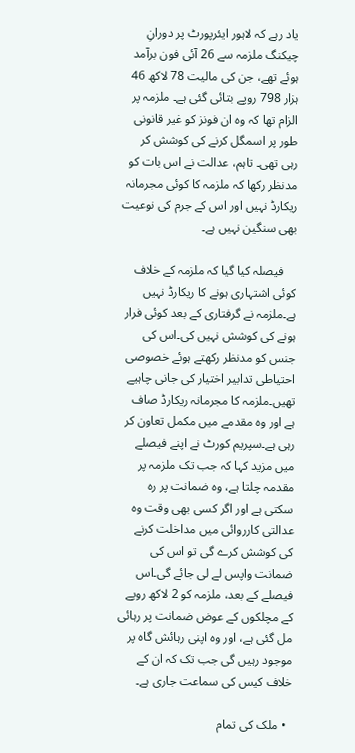یاد رہے کہ لاہور ایئرپورٹ پر دورانِ چیکنگ ملزمہ سے 26 آئی فون برآمد ہوئے تھے، جن کی مالیت 78 لاکھ 46 ہزار 798 روپے بتائی گئی ہے۔ ملزمہ پر الزام تھا کہ وہ ان فونز کو غیر قانونی طور پر اسمگل کرنے کی کوشش کر رہی تھی۔ تاہم، عدالت نے اس بات کو مدنظر رکھا کہ ملزمہ کا کوئی مجرمانہ ریکارڈ نہیں اور اس کے جرم کی نوعیت بھی سنگین نہیں ہے۔

    فیصلہ کیا گیا کہ ملزمہ کے خلاف کوئی اشتہاری ہونے کا ریکارڈ نہیں ہے۔ملزمہ نے گرفتاری کے بعد کوئی فرار ہونے کی کوشش نہیں کی۔اس کی جنس کو مدنظر رکھتے ہوئے خصوصی احتیاطی تدابیر اختیار کی جانی چاہیے تھیں۔ملزمہ کا مجرمانہ ریکارڈ صاف ہے اور وہ مقدمے میں مکمل تعاون کر رہی ہے۔سپریم کورٹ نے اپنے فیصلے میں مزید کہا کہ جب تک ملزمہ پر مقدمہ چلتا ہے، وہ ضمانت پر رہ سکتی ہے اور اگر کسی بھی وقت وہ عدالتی کارروائی میں مداخلت کرنے کی کوشش کرے گی تو اس کی ضمانت واپس لے لی جائے گی۔اس فیصلے کے بعد، ملزمہ کو 2 لاکھ روپے کے مچلکوں کے عوض ضمانت پر رہائی مل گئی ہے، اور وہ اپنی رہائش گاہ پر موجود رہیں گی جب تک کہ ان کے خلاف کیس کی سماعت جاری ہے۔

  • ملک کی تمام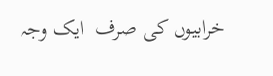خرابیوں کی صرف  ایک وجہ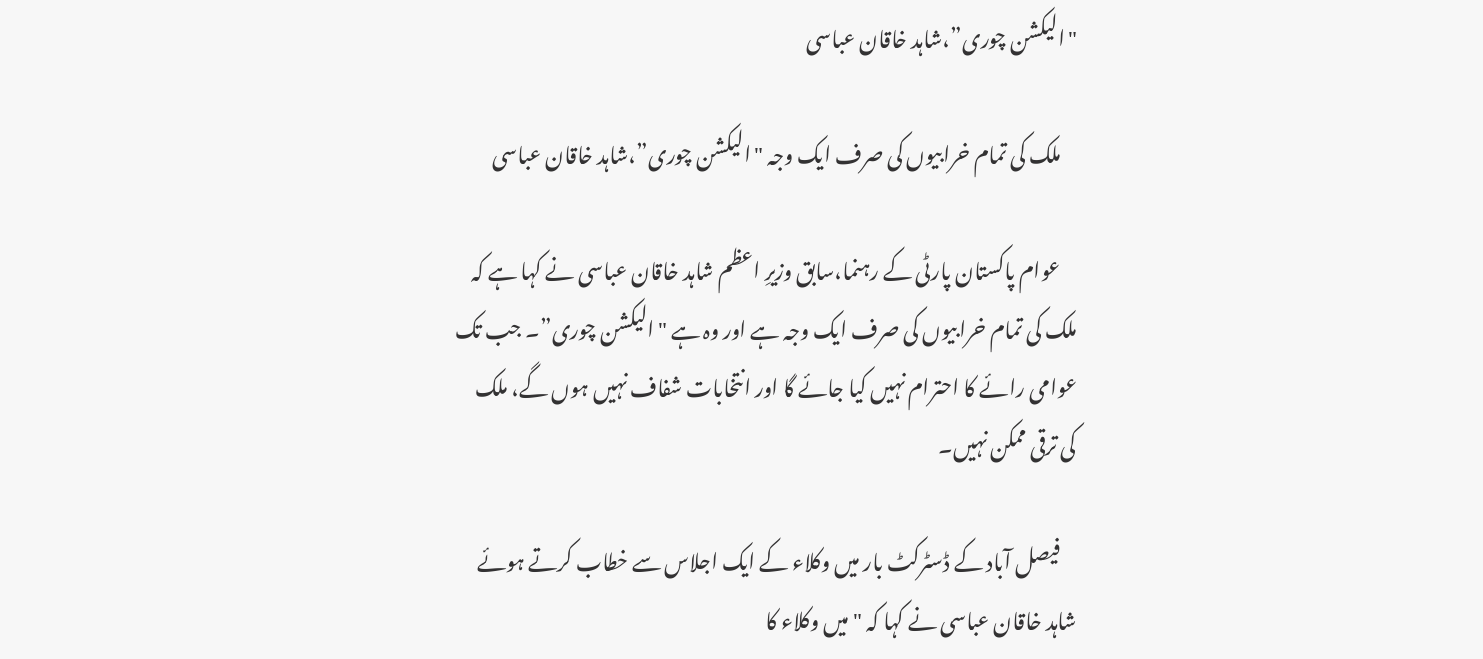"الیکشن چوری”،شاہد خاقان عباسی

    ملک کی تمام خرابیوں کی صرف ایک وجہ "الیکشن چوری”،شاہد خاقان عباسی

    عوام پاکستان پارٹی کے رہنما،سابق وزیرِ اعظم شاہد خاقان عباسی نے کہا ہے کہ ملک کی تمام خرابیوں کی صرف ایک وجہ ہے اور وہ ہے "الیکشن چوری”۔ جب تک عوامی رائے کا احترام نہیں کیا جائے گا اور انتخابات شفاف نہیں ہوں گے، ملک کی ترقی ممکن نہیں۔

    فیصل آباد کے ڈسٹرکٹ بار میں وکلاء کے ایک اجلاس سے خطاب کرتے ہوئے شاہد خاقان عباسی نے کہا کہ "میں وکلاء کا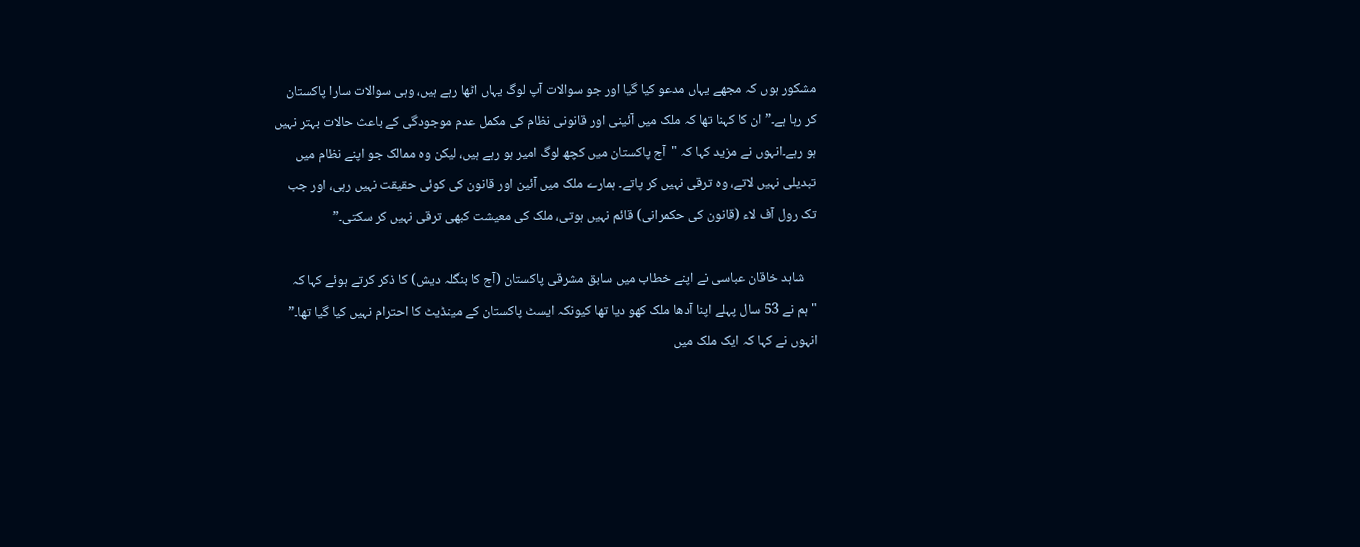مشکور ہوں کہ مجھے یہاں مدعو کیا گیا اور جو سوالات آپ لوگ یہاں اٹھا رہے ہیں، وہی سوالات سارا پاکستان کر رہا ہے۔” ان کا کہنا تھا کہ ملک میں آئینی اور قانونی نظام کی مکمل عدم موجودگی کے باعث حالات بہتر نہیں ہو رہے۔انہوں نے مزید کہا کہ "آج پاکستان میں کچھ لوگ امیر ہو رہے ہیں، لیکن وہ ممالک جو اپنے نظام میں تبدیلی نہیں لاتے، وہ ترقی نہیں کر پاتے۔ ہمارے ملک میں آئین اور قانون کی کوئی حقیقت نہیں رہی، اور جب تک رول آف لاء (قانون کی حکمرانی) قائم نہیں ہوتی، ملک کی معیشت کبھی ترقی نہیں کر سکتی۔”

    شاہد خاقان عباسی نے اپنے خطاب میں سابق مشرقی پاکستان (آج کا بنگلہ دیش) کا ذکر کرتے ہوئے کہا کہ "ہم نے 53 سال پہلے اپنا آدھا ملک کھو دیا تھا کیونکہ ایسٹ پاکستان کے مینڈیٹ کا احترام نہیں کیا گیا تھا۔” انہوں نے کہا کہ ایک ملک میں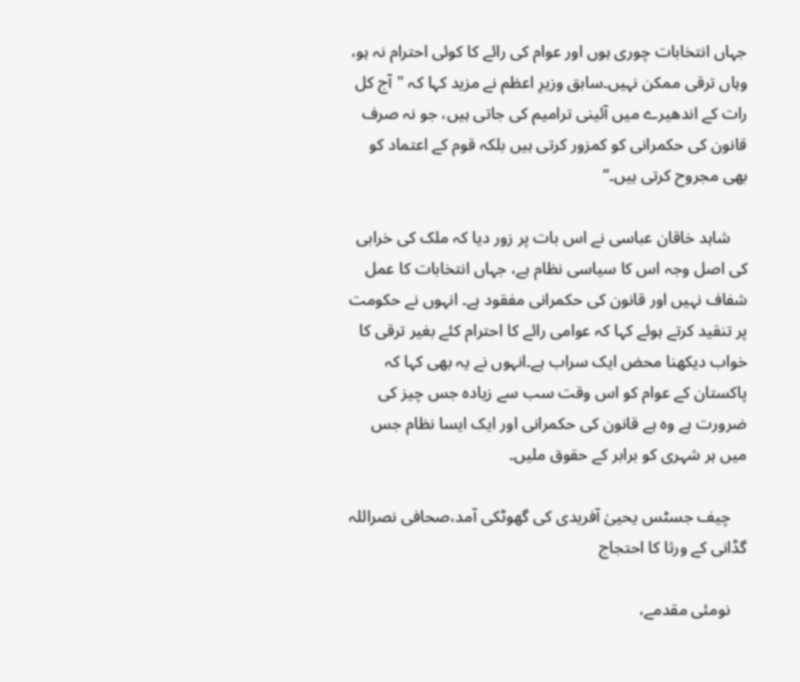جہاں انتخابات چوری ہوں اور عوام کی رائے کا کوئی احترام نہ ہو، وہاں ترقی ممکن نہیں۔سابق وزیرِ اعظم نے مزید کہا کہ "آج کل رات کے اندھیرے میں آئینی ترامیم کی جاتی ہیں، جو نہ صرف قانون کی حکمرانی کو کمزور کرتی ہیں بلکہ قوم کے اعتماد کو بھی مجروح کرتی ہیں۔”

    شاہد خاقان عباسی نے اس بات پر زور دیا کہ ملک کی خرابی کی اصل وجہ اس کا سیاسی نظام ہے، جہاں انتخابات کا عمل شفاف نہیں اور قانون کی حکمرانی مفقود ہے۔ انہوں نے حکومت پر تنقید کرتے ہوئے کہا کہ عوامی رائے کا احترام کئے بغیر ترقی کا خواب دیکھنا محض ایک سراب ہے۔انہوں نے یہ بھی کہا کہ پاکستان کے عوام کو اس وقت سب سے زیادہ جس چیز کی ضرورت ہے وہ ہے قانون کی حکمرانی اور ایک ایسا نظام جس میں ہر شہری کو برابر کے حقوق ملیں۔

    چیف جسٹس یحییٰ آفریدی کی گھوٹکی آمد،صحافی نصراللہ گڈانی کے ورثا کا احتجاج

    نومئی مقدمے،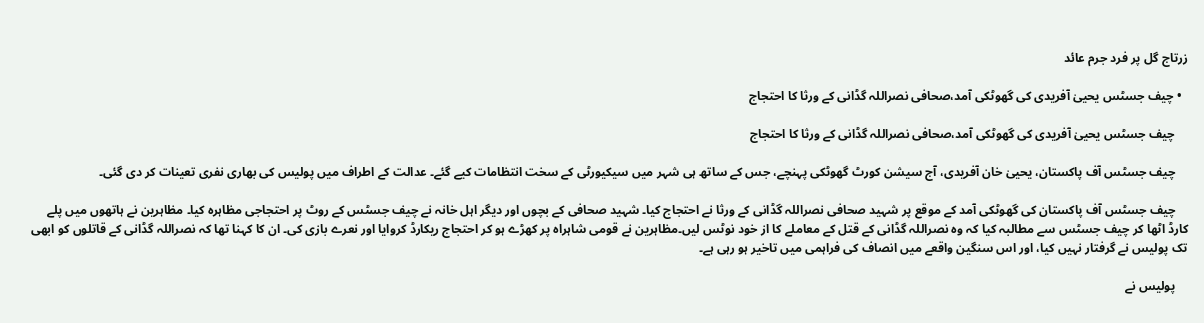زرتاج گل پر فرد جرم عائد

  • چیف جسٹس یحییٰ آفریدی کی گھوٹکی آمد،صحافی نصراللہ گڈانی کے ورثا کا احتجاج

    چیف جسٹس یحییٰ آفریدی کی گھوٹکی آمد،صحافی نصراللہ گڈانی کے ورثا کا احتجاج

    چیف جسٹس آف پاکستان، یحییٰ خان آفریدی، آج سیشن کورٹ گھوٹکی پہنچے، جس کے ساتھ ہی شہر میں سیکیورٹی کے سخت انتظامات کیے گئے۔ عدالت کے اطراف میں پولیس کی بھاری نفری تعینات کر دی گئی۔

    چیف جسٹس آف پاکستان کی گھوٹکی آمد کے موقع پر شہید صحافی نصراللہ گڈانی کے ورثا نے احتجاج کیا۔ شہید صحافی کے بچوں اور دیگر اہل خانہ نے چیف جسٹس کے روٹ پر احتجاجی مظاہرہ کیا۔ مظاہرین نے ہاتھوں میں پلے کارڈ اٹھا کر چیف جسٹس سے مطالبہ کیا کہ وہ نصراللہ گڈانی کے قتل کے معاملے کا از خود نوٹس لیں۔مظاہرین نے قومی شاہراہ پر کھڑے ہو کر احتجاج ریکارڈ کروایا اور نعرے بازی کی۔ ان کا کہنا تھا کہ نصراللہ گڈانی کے قاتلوں کو ابھی تک پولیس نے گرفتار نہیں کیا، اور اس سنگین واقعے میں انصاف کی فراہمی میں تاخیر ہو رہی ہے۔

    پولیس نے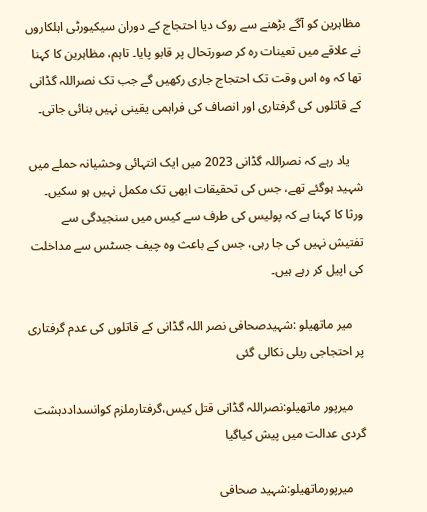مظاہرین کو آگے بڑھنے سے روک دیا احتجاج کے دوران سیکیورٹی اہلکاروں نے علاقے میں تعینات رہ کر صورتحال پر قابو پایا۔ تاہم، مظاہرین کا کہنا تھا کہ وہ اس وقت تک احتجاج جاری رکھیں گے جب تک نصراللہ گڈانی کے قاتلوں کی گرفتاری اور انصاف کی فراہمی یقینی نہیں بنائی جاتی۔

    یاد رہے کہ نصراللہ گڈانی 2023 میں ایک انتہائی وحشیانہ حملے میں شہید ہوگئے تھے، جس کی تحقیقات ابھی تک مکمل نہیں ہو سکیں۔ ورثا کا کہنا ہے کہ پولیس کی طرف سے کیس میں سنجیدگی سے تفتیش نہیں کی جا رہی، جس کے باعث وہ چیف جسٹس سے مداخلت کی اپیل کر رہے ہیں۔

    میر ماتھیلو :شہیدصحافی نصر اللہ گڈانی کے قاتلوں کی عدم گرفتاری پر احتجاجی ریلی نکالی گئی

    میرپور ماتھیلو:نصراللہ گڈانی قتل کیس،گرفتارملزم کوانسداددہشت گردی عدالت میں پیش کیاگیا

    میرپورماتھیلو:شہید صحافی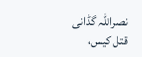نصراللہ گڈانی قتل کیس،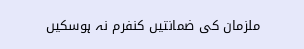ملزمان کی ضمانتیں کنفرم نہ ہوسکیں